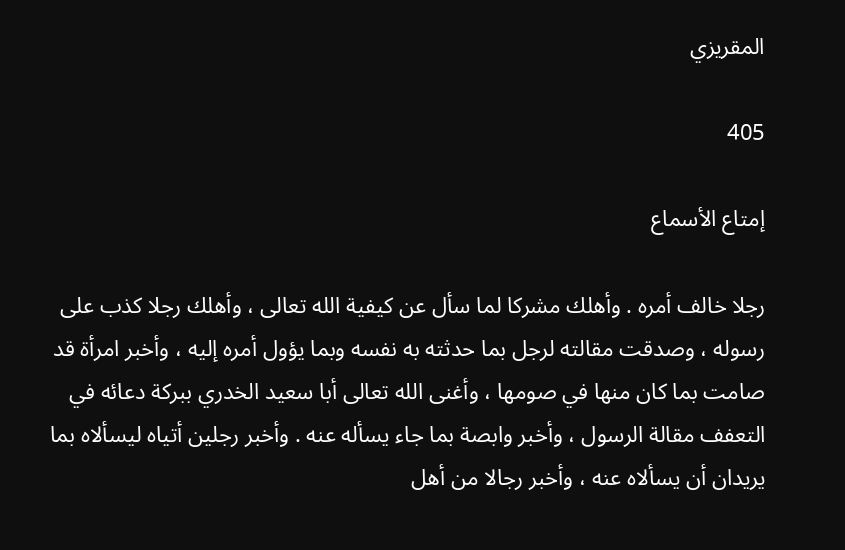المقريزي

405

إمتاع الأسماع

رجلا خالف أمره . وأهلك مشركا لما سأل عن كيفية الله تعالى ، وأهلك رجلا كذب على رسوله ، وصدقت مقالته لرجل بما حدثته به نفسه وبما يؤول أمره إليه ، وأخبر امرأة قد صامت بما كان منها في صومها ، وأغنى الله تعالى أبا سعيد الخدري ببركة دعائه في التعفف مقالة الرسول ، وأخبر وابصة بما جاء يسأله عنه . وأخبر رجلين أتياه ليسألاه بما يريدان أن يسألاه عنه ، وأخبر رجالا من أهل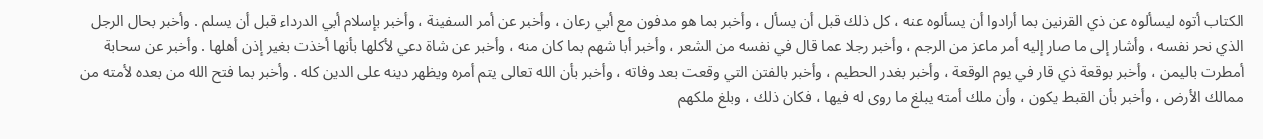الكتاب أتوه ليسألوه عن ذي القرنين بما أرادوا أن يسألوه عنه ، كل ذلك قبل أن يسأل ، وأخبر بما هو مدفون مع أبي رعان ، وأخبر عن أمر السفينة ، وأخبر بإسلام أبي الدرداء قبل أن يسلم . وأخبر بحال الرجل الذي نحر نفسه ، وأشار إلى ما صار إليه أمر ماعز من الرجم ، وأخبر رجلا عما قال في نفسه من الشعر ، وأخبر أبا شهم بما كان منه ، وأخبر عن شاة دعي لأكلها بأنها أخذت بغير إذن أهلها . وأخبر عن سحابة أمطرت باليمن ، وأخبر بوقعة ذي قار في يوم الوقعة ، وأخبر بغدر الحطيم ، وأخبر بالفتن التي وقعت بعد وفاته ، وأخبر بأن الله تعالى يتم أمره ويظهر دينه على الدين كله . وأخبر بما فتح الله من بعده لأمته من ممالك الأرض ، وأخبر بأن القبط يكون ، وأن ملك أمته يبلغ ما روى له فيها ، فكان ذلك ، وبلغ ملكهم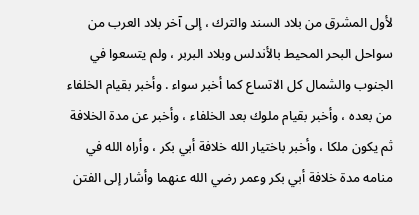لأول المشرق من بلاد السند والترك ، إلى آخر بلاد العرب من سواحل البحر المحيط بالأندلس وبلاد البربر ، ولم يتسعوا في الجنوب والشمال كل الاتساع كما أخبر سواء . وأخبر بقيام الخلفاء من بعده ، وأخبر بقيام ملوك بعد الخلفاء ، وأخبر عن مدة الخلافة ثم يكون ملكا ، وأخبر باختيار الله خلافة أبي بكر ، وأراه الله في منامه مدة خلافة أبي بكر وعمر رضي الله عنهما وأشار إلى الفتن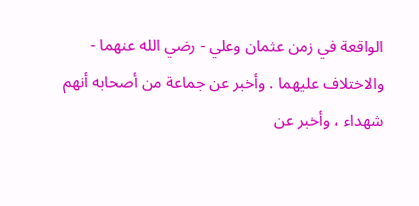الواقعة في زمن عثمان وعلي - رضي الله عنهما - والاختلاف عليهما . وأخبر عن جماعة من أصحابه أنهم شهداء ، وأخبر عن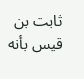ثابت بن قيس بأنه